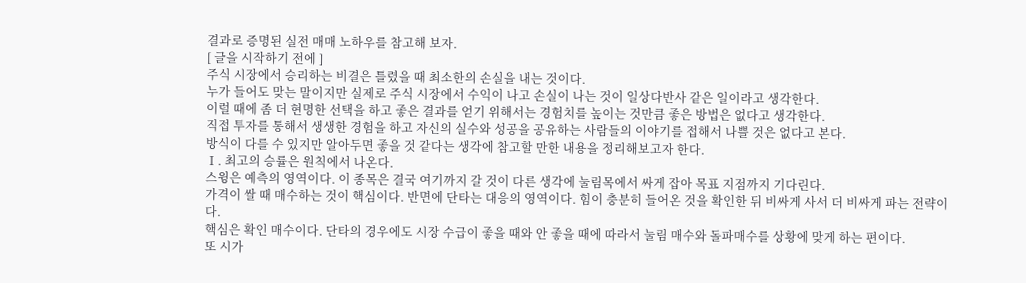결과로 증명된 실전 매매 노하우를 참고해 보자.
[ 글을 시작하기 전에 ]
주식 시장에서 승리하는 비결은 틀렸을 때 최소한의 손실을 내는 것이다.
누가 들어도 맞는 말이지만 실제로 주식 시장에서 수익이 나고 손실이 나는 것이 일상다반사 같은 일이라고 생각한다.
이럴 때에 좀 더 현명한 선택을 하고 좋은 결과를 얻기 위해서는 경험치를 높이는 것만큼 좋은 방법은 없다고 생각한다.
직접 투자를 통해서 생생한 경험을 하고 자신의 실수와 성공을 공유하는 사람들의 이야기를 접해서 나쁠 것은 없다고 본다.
방식이 다를 수 있지만 알아두면 좋을 것 같다는 생각에 참고할 만한 내용을 정리해보고자 한다.
Ⅰ. 최고의 승률은 원칙에서 나온다.
스윙은 예측의 영역이다. 이 종목은 결국 여기까지 갈 것이 다른 생각에 눌림목에서 싸게 잡아 목표 지점까지 기다린다.
가격이 쌀 때 매수하는 것이 핵심이다. 반면에 단타는 대응의 영역이다. 힘이 충분히 들어온 것을 확인한 뒤 비싸게 사서 더 비싸게 파는 전략이다.
핵심은 확인 매수이다. 단타의 경우에도 시장 수급이 좋을 때와 안 좋을 때에 따라서 눌림 매수와 돌파매수를 상황에 맞게 하는 편이다.
또 시가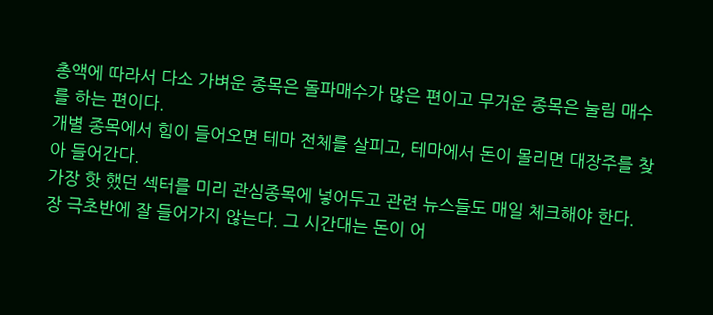총액에 따라서 다소 가벼운 종목은 돌파매수가 많은 편이고 무거운 종목은 눌림 매수를 하는 편이다.
개별 종목에서 힘이 들어오면 테마 전체를 살피고, 테마에서 돈이 몰리면 대장주를 찾아 들어간다.
가장 핫 했던 섹터를 미리 관심종목에 넣어두고 관련 뉴스들도 매일 체크해야 한다.
장 극초반에 잘 들어가지 않는다. 그 시간대는 돈이 어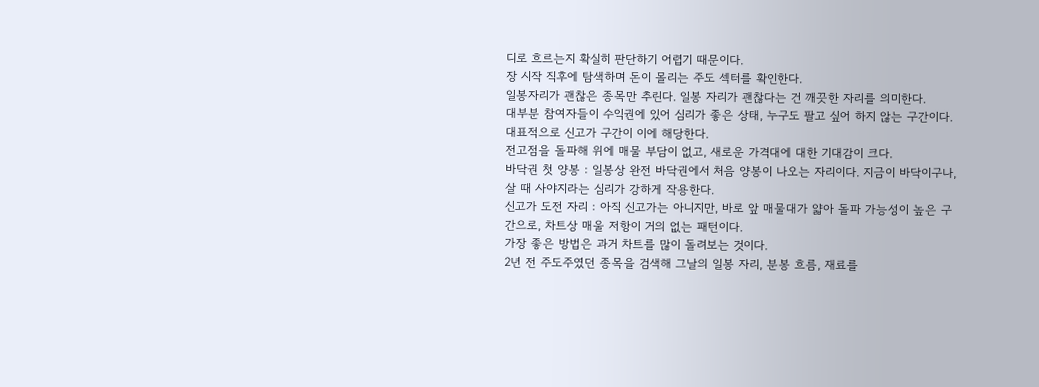디로 흐르는지 확실히 판단하기 어렵기 때문이다.
장 시작 직후에 탐색하며 돈이 몰리는 주도 섹터를 확인한다.
일봉자리가 괜찮은 종목만 추린다. 일봉 자리가 괜찮다는 건 깨끗한 자리를 의미한다.
대부분 참여자들이 수익권에 있어 심리가 좋은 상태, 누구도 팔고 싶어 하지 않는 구간이다.
대표적으로 신고가 구간이 이에 해당한다.
전고점을 돌파해 위에 매물 부담이 없고, 새로운 가격대에 대한 기대감이 크다.
바닥권 첫 양봉 : 일봉상 완전 바닥권에서 처음 양봉이 나오는 자리이다. 지금이 바닥이구나, 살 때 사야지라는 심리가 강하게 작용한다.
신고가 도전 자리 : 아직 신고가는 아니지만, 바로 앞 매물대가 얇아 돌파 가능성이 높은 구간으로, 차트상 매울 저항이 거의 없는 패턴이다.
가장 좋은 방법은 과거 차트를 많이 돌려보는 것이다.
2년 전 주도주였던 종목을 검색해 그날의 일봉 자리, 분봉 흐름, 재료를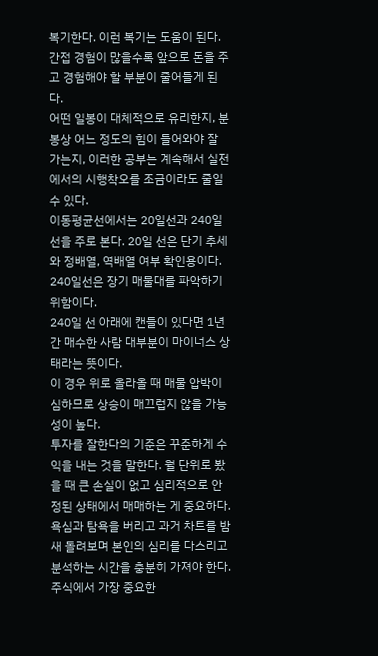복기한다. 이런 복기는 도움이 된다.
간접 경험이 많을수록 앞으로 돈을 주고 경험해야 할 부분이 줄어들게 된다.
어떤 일봉이 대체적으로 유리한지, 분봉상 어느 정도의 힘이 들어와야 잘 가는지, 이러한 공부는 계속해서 실전에서의 시행착오를 조금이라도 줄일 수 있다.
이동평균선에서는 20일선과 240일 선을 주로 본다. 20일 선은 단기 추세와 정배열, 역배열 여부 확인용이다.
240일선은 장기 매물대를 파악하기 위함이다.
240일 선 아래에 캔들이 있다면 1년간 매수한 사람 대부분이 마이너스 상태라는 뜻이다.
이 경우 위로 올라올 때 매물 압박이 심하므로 상승이 매끄럽지 않을 가능성이 높다.
투자를 잘한다의 기준은 꾸준하게 수익을 내는 것을 말한다. 월 단위로 봤을 때 큰 손실이 없고 심리적으로 안정된 상태에서 매매하는 게 중요하다.
욕심과 탐욕을 버리고 과거 차트를 밤새 돌려보며 본인의 심리를 다스리고 분석하는 시간을 충분히 가져야 한다.
주식에서 가장 중요한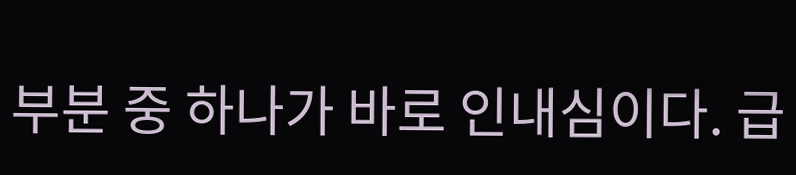부분 중 하나가 바로 인내심이다. 급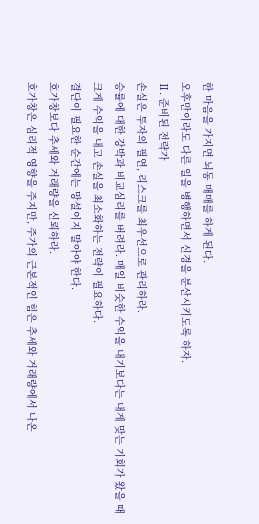한 마음을 가지면 뇌동 매매를 하게 된다.
오후만이라도 다른 일을 병행하면서 신경을 분산시키도록 하자.
Ⅱ. 준비된 전략가
손실은 투자의 필연, 리스크를 최우선으로 관리하라.
승률에 대한 강박과 비교심리를 버려라. 매일 비슷한 수익을 내기보다는 내게 맞는 기회가 왔을 때 크게 수익을 내고 손실을 최소화하는 전략이 필요하다.
결단이 필요한 순간에는 망설이지 말아야 한다.
호가창보다 추세와 거래량을 신뢰하라.
호가창은 심리적 영향을 주지만, 주가의 근본적인 힘은 추세와 거래량에서 나온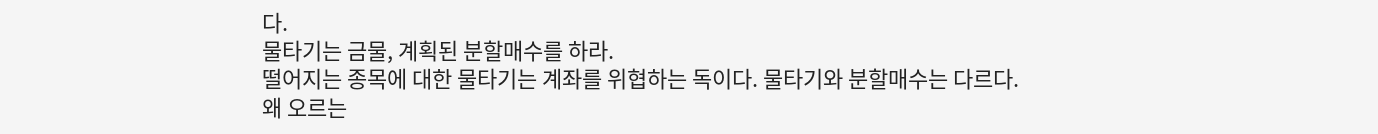다.
물타기는 금물, 계획된 분할매수를 하라.
떨어지는 종목에 대한 물타기는 계좌를 위협하는 독이다. 물타기와 분할매수는 다르다.
왜 오르는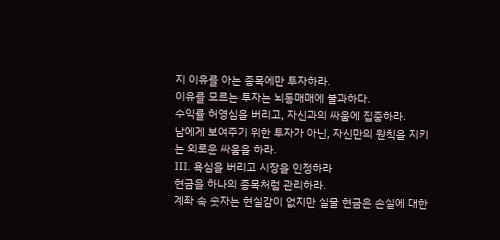지 이유를 아는 종목에만 투자하라.
이유를 모르는 투자는 뇌동매매에 불과하다.
수익률 허영심을 버리고, 자신과의 싸움에 집중하라.
남에게 보여주기 위한 투자가 아닌, 자신만의 원칙을 지키는 외로운 싸움을 하라.
Ⅲ. 욕심을 버리고 시장을 인정하라
현금을 하나의 종목처럼 관리하라.
계좌 속 숫자는 현실감이 없지만 실물 현금은 손실에 대한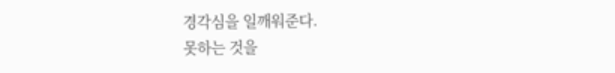경각심을 일깨워준다.
못하는 것을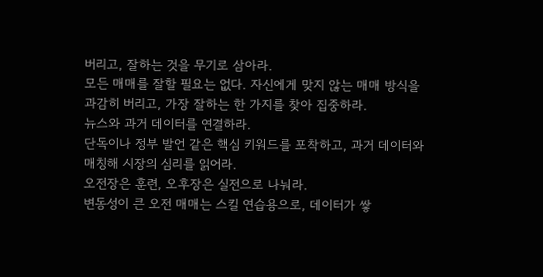버리고, 잘하는 것을 무기로 삼아라.
모든 매매를 잘할 필요는 없다. 자신에게 맞지 않는 매매 방식을 과감히 버리고, 가장 잘하는 한 가지를 찾아 집중하라.
뉴스와 과거 데이터를 연결하라.
단독이나 정부 발언 같은 핵심 키워드를 포착하고, 과거 데이터와 매칭해 시장의 심리를 읽어라.
오전장은 훈련, 오후장은 실전으로 나눠라.
변동성이 큰 오전 매매는 스킬 연습용으로, 데이터가 쌓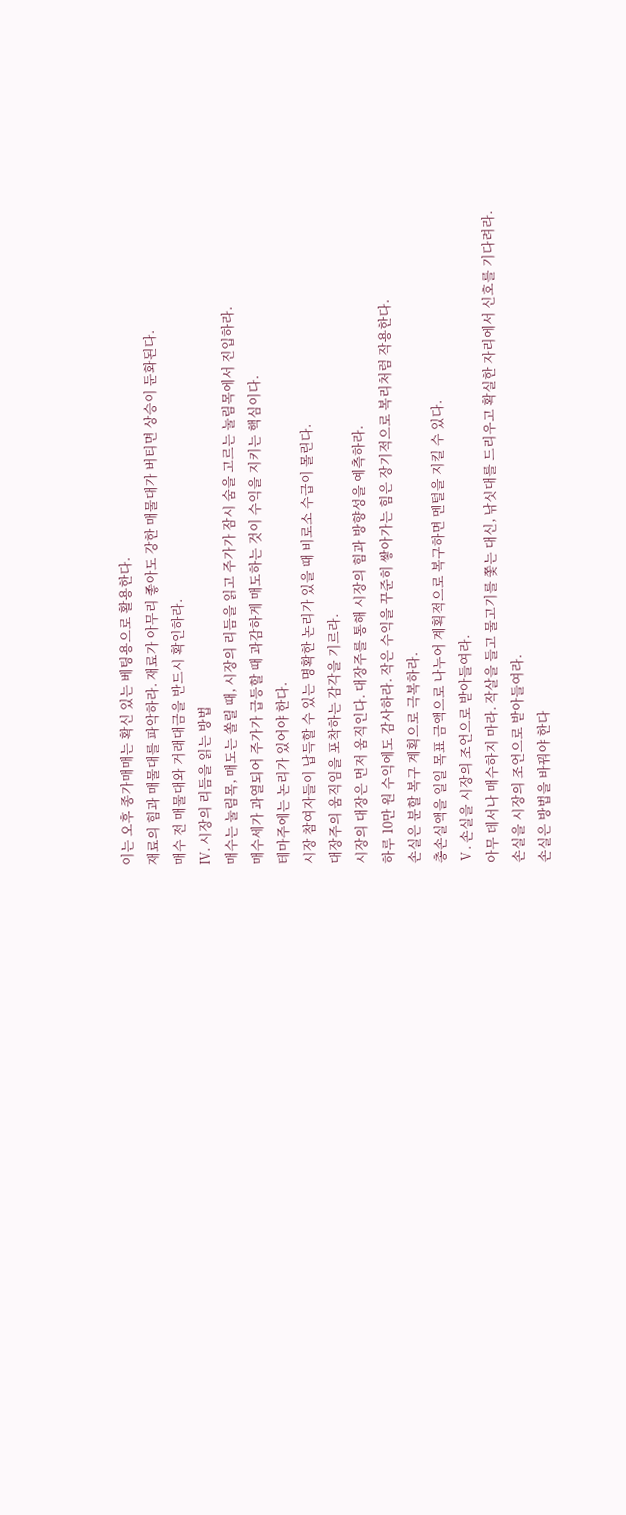이는 오후 종가매매는 확신 있는 베팅용으로 활용한다.
재료의 힘과 매물대를 파악하라. 재료가 아무리 좋아도 강한 매물대가 버티면 상승이 둔화된다.
매수 전 매물대와 거래대금을 반드시 확인하라.
Ⅳ. 시장의 리듬을 읽는 방법
매수는 눌림목, 매도는 쏠릴 때, 시장의 리듬을 읽고 주가가 잠시 숨을 고르는 눌림목에서 진입하라.
매수세가 과열되어 주가가 급등할 때 과감하게 매도하는 것이 수익을 지키는 핵심이다.
테마주에는 논리가 있어야 한다.
시장 참여자들이 납득할 수 있는 명확한 논리가 있을 때 비로소 수급이 몰린다.
대장주의 움직임을 포착하는 감각을 기르라.
시장의 대장은 먼저 움직인다. 대장주를 통해 시장의 힘과 방향성을 예측하라.
하루 10만 원 수익에도 감사하라. 작은 수익을 꾸준히 쌓아가는 힘은 장기적으로 복리처럼 작용한다.
손실은 분할 복구 계획으로 극복하라.
총손실액을 일일 목표 금액으로 나누어 계획적으로 복구하면 멘털을 지킬 수 있다.
Ⅴ. 손실을 시장의 조언으로 받아들여라.
아무 데서나 매수하지 마라. 작살을 들고 물고기를 쫓는 대신, 낚싯대를 드리우고 확실한 자리에서 신호를 기다려라.
손실을 시장의 조언으로 받아들여라.
손실은 방법을 바꿔야 한다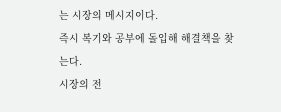는 시장의 메시지이다.
즉시 복기와 공부에 돌입해 해결책을 찾는다.
시장의 전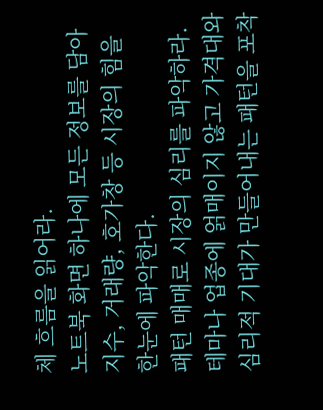체 흐름을 읽어라.
노트북 화면 하나에 모든 정보를 담아 지수, 거래량, 호가창 등 시장의 힘을 한눈에 파악한다.
패턴 매매로 시장의 심리를 파악하라.
테마나 업종에 얽매이지 않고 가격대와 심리적 기대가 만들어내는 패턴을 포착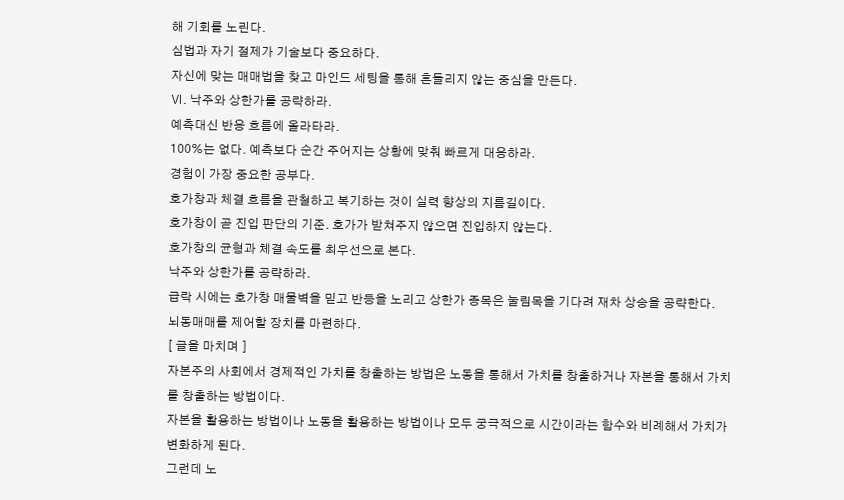해 기회를 노린다.
심법과 자기 절제가 기술보다 중요하다.
자신에 맞는 매매법을 찾고 마인드 세팅을 통해 흔들리지 않는 중심을 만든다.
Ⅵ. 낙주와 상한가를 공략하라.
예측대신 반응 흐름에 올라타라.
100%는 없다. 예측보다 순간 주어지는 상황에 맞춰 빠르게 대응하라.
경험이 가장 중요한 공부다.
호가창과 체결 흐름을 관철하고 복기하는 것이 실력 향상의 지름길이다.
호가창이 곧 진입 판단의 기준. 호가가 받쳐주지 않으면 진입하지 않는다.
호가창의 균형과 체결 속도를 최우선으로 본다.
낙주와 상한가를 공략하라.
급락 시에는 호가창 매물벽을 믿고 반등을 노리고 상한가 종목은 눌림목을 기다려 재차 상승을 공략한다.
뇌동매매를 제어할 장치를 마련하다.
[ 글을 마치며 ]
자본주의 사회에서 경제적인 가치를 창출하는 방법은 노동을 통해서 가치를 창출하거나 자본을 통해서 가치를 창출하는 방법이다.
자본을 활용하는 방법이나 노동을 활용하는 방법이나 모두 궁극적으로 시간이라는 함수와 비례해서 가치가 변화하게 된다.
그런데 노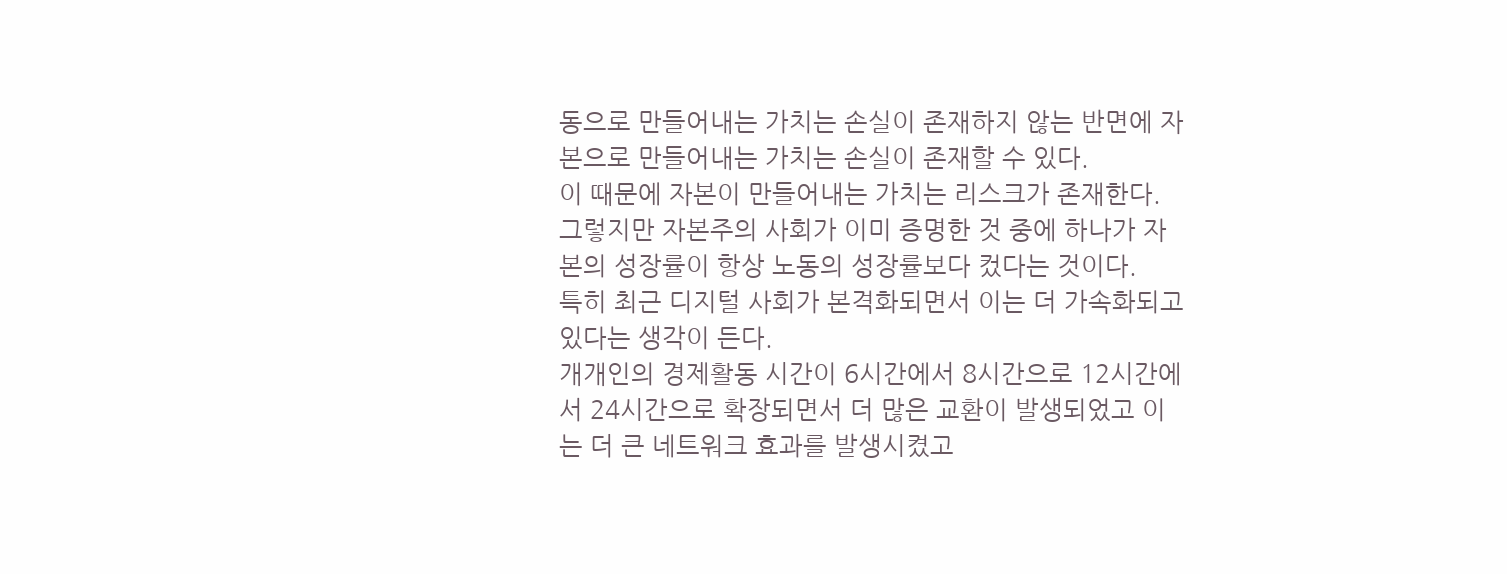동으로 만들어내는 가치는 손실이 존재하지 않는 반면에 자본으로 만들어내는 가치는 손실이 존재할 수 있다.
이 때문에 자본이 만들어내는 가치는 리스크가 존재한다.
그렇지만 자본주의 사회가 이미 증명한 것 중에 하나가 자본의 성장률이 항상 노동의 성장률보다 컸다는 것이다.
특히 최근 디지털 사회가 본격화되면서 이는 더 가속화되고 있다는 생각이 든다.
개개인의 경제활동 시간이 6시간에서 8시간으로 12시간에서 24시간으로 확장되면서 더 많은 교환이 발생되었고 이는 더 큰 네트워크 효과를 발생시켰고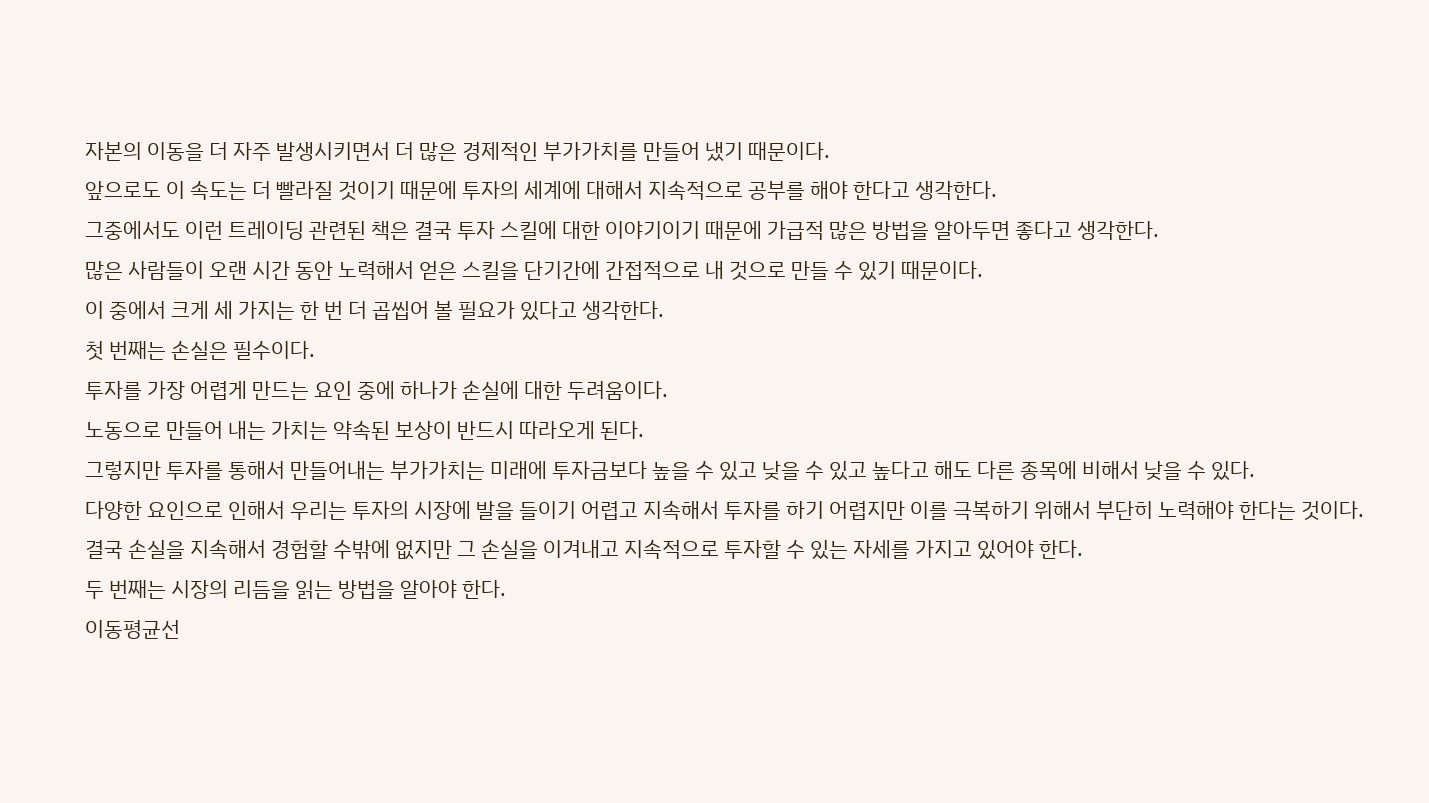자본의 이동을 더 자주 발생시키면서 더 많은 경제적인 부가가치를 만들어 냈기 때문이다.
앞으로도 이 속도는 더 빨라질 것이기 때문에 투자의 세계에 대해서 지속적으로 공부를 해야 한다고 생각한다.
그중에서도 이런 트레이딩 관련된 책은 결국 투자 스킬에 대한 이야기이기 때문에 가급적 많은 방법을 알아두면 좋다고 생각한다.
많은 사람들이 오랜 시간 동안 노력해서 얻은 스킬을 단기간에 간접적으로 내 것으로 만들 수 있기 때문이다.
이 중에서 크게 세 가지는 한 번 더 곱씹어 볼 필요가 있다고 생각한다.
첫 번째는 손실은 필수이다.
투자를 가장 어렵게 만드는 요인 중에 하나가 손실에 대한 두려움이다.
노동으로 만들어 내는 가치는 약속된 보상이 반드시 따라오게 된다.
그렇지만 투자를 통해서 만들어내는 부가가치는 미래에 투자금보다 높을 수 있고 낮을 수 있고 높다고 해도 다른 종목에 비해서 낮을 수 있다.
다양한 요인으로 인해서 우리는 투자의 시장에 발을 들이기 어렵고 지속해서 투자를 하기 어렵지만 이를 극복하기 위해서 부단히 노력해야 한다는 것이다.
결국 손실을 지속해서 경험할 수밖에 없지만 그 손실을 이겨내고 지속적으로 투자할 수 있는 자세를 가지고 있어야 한다.
두 번째는 시장의 리듬을 읽는 방법을 알아야 한다.
이동평균선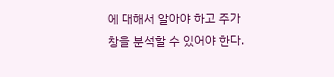에 대해서 알아야 하고 주가 창을 분석할 수 있어야 한다.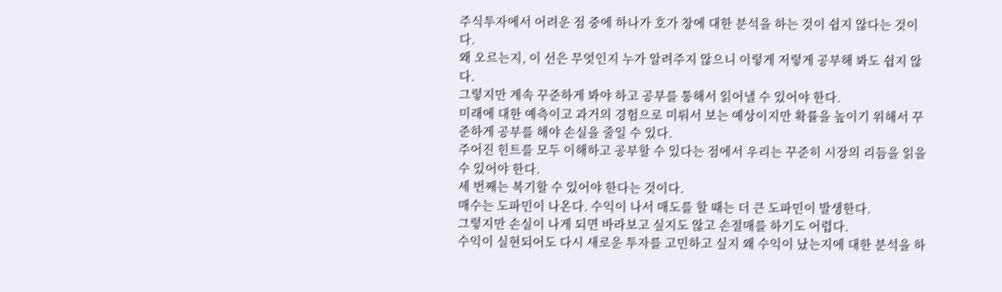주식투자에서 어려운 점 중에 하나가 호가 창에 대한 분석을 하는 것이 쉽지 않다는 것이다.
왜 오르는지, 이 선은 무엇인지 누가 알려주지 않으니 이렇게 저렇게 공부해 봐도 쉽지 않다.
그렇지만 계속 꾸준하게 봐야 하고 공부를 통해서 읽어낼 수 있어야 한다.
미래에 대한 예측이고 과거의 경험으로 미뤄서 보는 예상이지만 확률을 높이기 위해서 꾸준하게 공부를 해야 손실을 줄일 수 있다.
주어진 힌트를 모두 이해하고 공부할 수 있다는 점에서 우리는 꾸준히 시장의 리듬을 읽을 수 있어야 한다.
세 번째는 복기할 수 있어야 한다는 것이다.
매수는 도파민이 나온다. 수익이 나서 매도를 할 때는 더 큰 도파민이 발생한다.
그렇지만 손실이 나게 되면 바라보고 싶지도 않고 손절매를 하기도 어렵다.
수익이 실현되어도 다시 새로운 투자를 고민하고 싶지 왜 수익이 났는지에 대한 분석을 하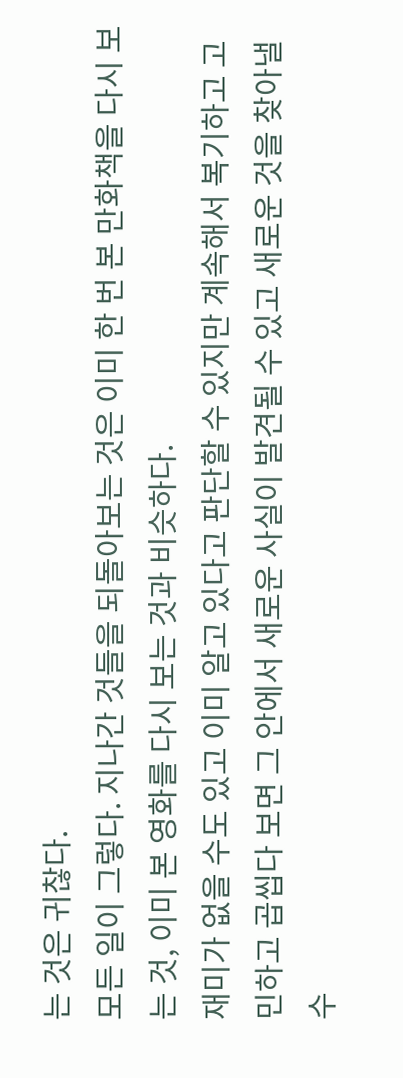는 것은 귀찮다.
모든 일이 그렇다. 지나간 것들을 되돌아보는 것은 이미 한 번 본 만화책을 다시 보는 것, 이미 본 영화를 다시 보는 것과 비슷하다.
재미가 없을 수도 있고 이미 알고 있다고 판단할 수 있지만 계속해서 복기하고 고민하고 곱씹다 보면 그 안에서 새로운 사실이 발견될 수 있고 새로운 것을 찾아낼 수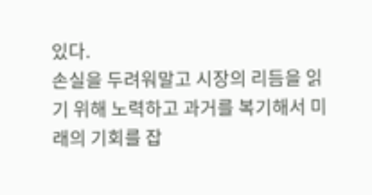있다.
손실을 두려워말고 시장의 리듬을 읽기 위해 노력하고 과거를 복기해서 미래의 기회를 잡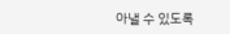아낼 수 있도록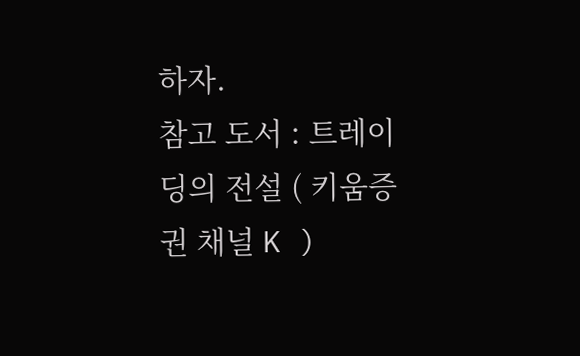하자.
참고 도서 : 트레이딩의 전설 ( 키움증권 채널 K )